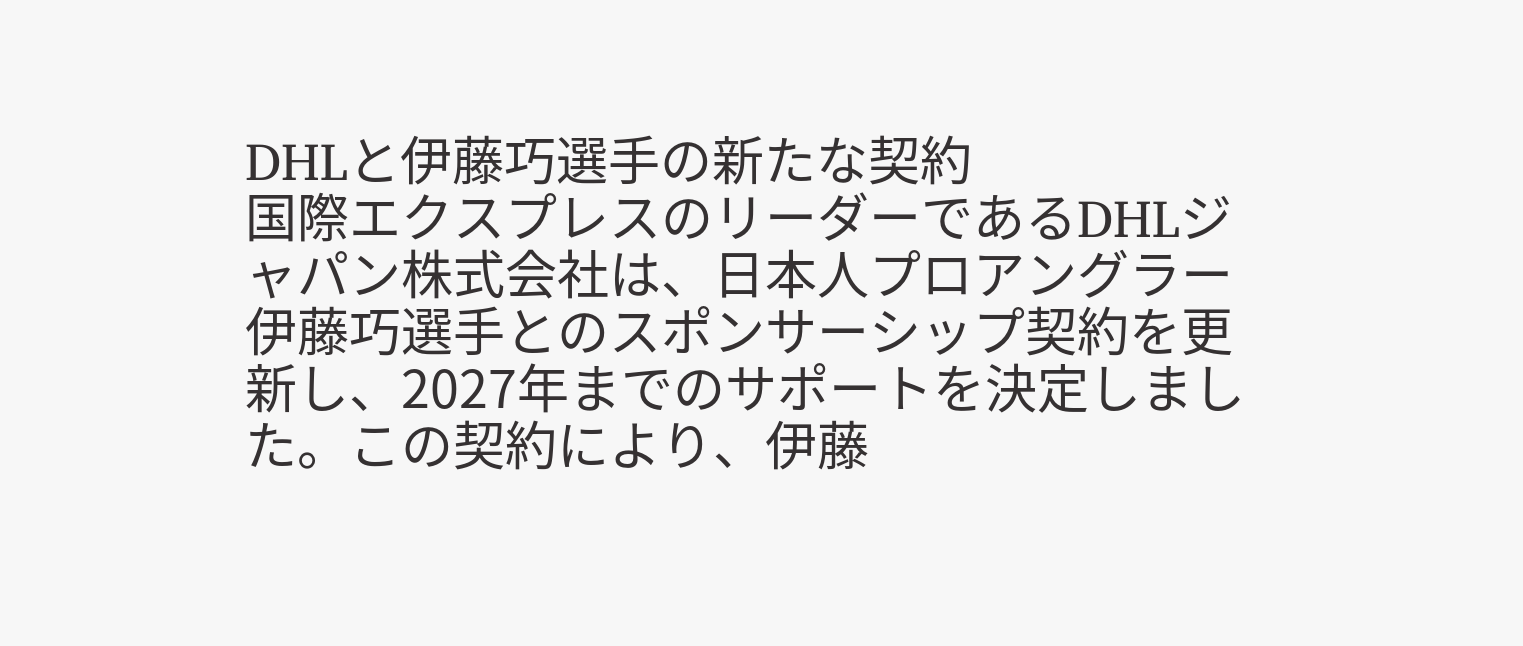DHLと伊藤巧選手の新たな契約
国際エクスプレスのリーダーであるDHLジャパン株式会社は、日本人プロアングラー伊藤巧選手とのスポンサーシップ契約を更新し、2027年までのサポートを決定しました。この契約により、伊藤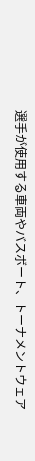選手が使用する車両やバスボート、トーナメントウェア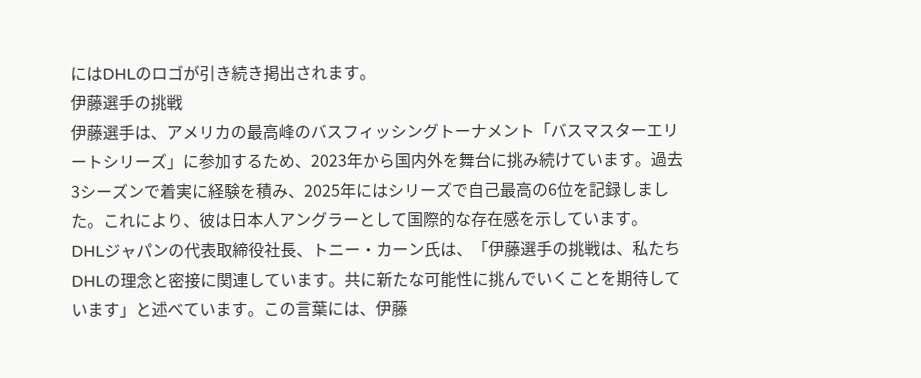にはDHLのロゴが引き続き掲出されます。
伊藤選手の挑戦
伊藤選手は、アメリカの最高峰のバスフィッシングトーナメント「バスマスターエリートシリーズ」に参加するため、2023年から国内外を舞台に挑み続けています。過去3シーズンで着実に経験を積み、2025年にはシリーズで自己最高の6位を記録しました。これにより、彼は日本人アングラーとして国際的な存在感を示しています。
DHLジャパンの代表取締役社長、トニー・カーン氏は、「伊藤選手の挑戦は、私たちDHLの理念と密接に関連しています。共に新たな可能性に挑んでいくことを期待しています」と述べています。この言葉には、伊藤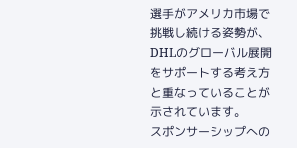選手がアメリカ市場で挑戦し続ける姿勢が、DHLのグローバル展開をサポートする考え方と重なっていることが示されています。
スポンサーシップへの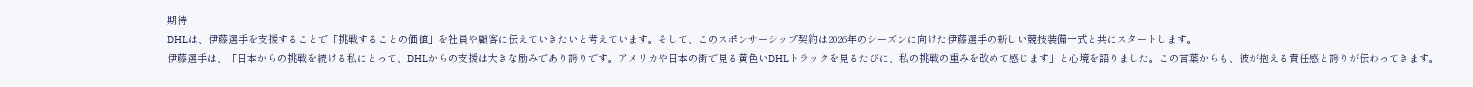期待
DHLは、伊藤選手を支援することで「挑戦することの価値」を社員や顧客に伝えていきたいと考えています。そして、このスポンサーシップ契約は2026年のシーズンに向けた伊藤選手の新しい競技装備一式と共にスタートします。
伊藤選手は、「日本からの挑戦を続ける私にとって、DHLからの支援は大きな励みであり誇りです。アメリカや日本の街で見る黄色いDHLトラックを見るたびに、私の挑戦の重みを改めて感じます」と心境を語りました。この言葉からも、彼が抱える責任感と誇りが伝わってきます。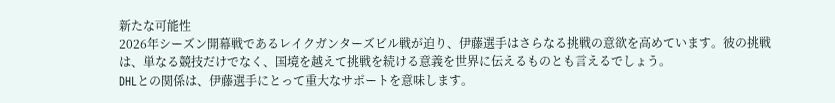新たな可能性
2026年シーズン開幕戦であるレイクガンターズビル戦が迫り、伊藤選手はさらなる挑戦の意欲を高めています。彼の挑戦は、単なる競技だけでなく、国境を越えて挑戦を続ける意義を世界に伝えるものとも言えるでしょう。
DHLとの関係は、伊藤選手にとって重大なサポートを意味します。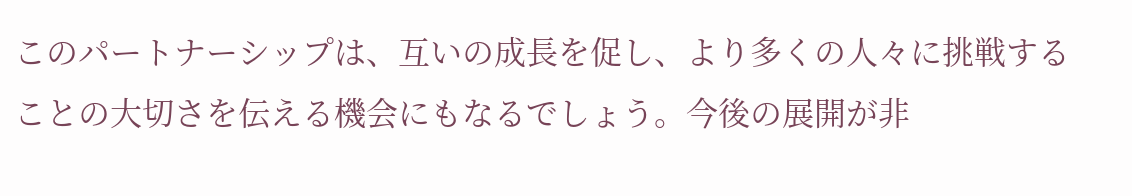このパートナーシップは、互いの成長を促し、より多くの人々に挑戦することの大切さを伝える機会にもなるでしょう。今後の展開が非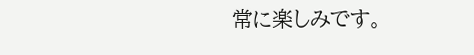常に楽しみです。